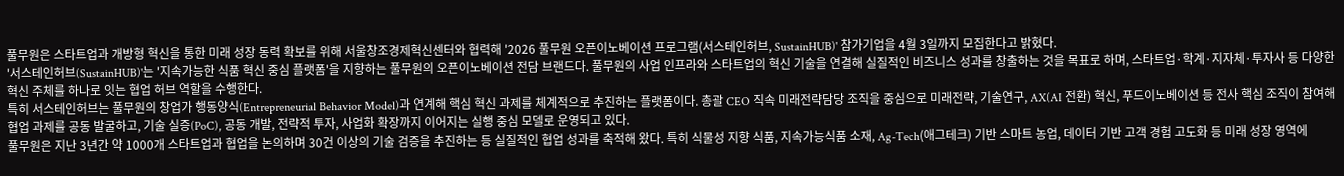풀무원은 스타트업과 개방형 혁신을 통한 미래 성장 동력 확보를 위해 서울창조경제혁신센터와 협력해 '2026 풀무원 오픈이노베이션 프로그램(서스테인허브, SustainHUB)' 참가기업을 4월 3일까지 모집한다고 밝혔다.
'서스테인허브(SustainHUB)'는 '지속가능한 식품 혁신 중심 플랫폼'을 지향하는 풀무원의 오픈이노베이션 전담 브랜드다. 풀무원의 사업 인프라와 스타트업의 혁신 기술을 연결해 실질적인 비즈니스 성과를 창출하는 것을 목표로 하며, 스타트업·학계·지자체·투자사 등 다양한 혁신 주체를 하나로 잇는 협업 허브 역할을 수행한다.
특히 서스테인허브는 풀무원의 창업가 행동양식(Entrepreneurial Behavior Model)과 연계해 핵심 혁신 과제를 체계적으로 추진하는 플랫폼이다. 총괄 CEO 직속 미래전략담당 조직을 중심으로 미래전략, 기술연구, AX(AI 전환) 혁신, 푸드이노베이션 등 전사 핵심 조직이 참여해 협업 과제를 공동 발굴하고, 기술 실증(PoC), 공동 개발, 전략적 투자, 사업화 확장까지 이어지는 실행 중심 모델로 운영되고 있다.
풀무원은 지난 3년간 약 1000개 스타트업과 협업을 논의하며 30건 이상의 기술 검증을 추진하는 등 실질적인 협업 성과를 축적해 왔다. 특히 식물성 지향 식품, 지속가능식품 소재, Ag-Tech(애그테크) 기반 스마트 농업, 데이터 기반 고객 경험 고도화 등 미래 성장 영역에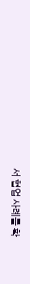서 협업 사례를 확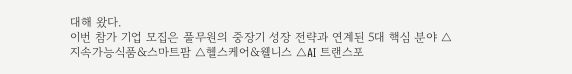대해 왔다.
이번 참가 기업 모집은 풀무원의 중장기 성장 전략과 연계된 5대 핵심 분야 △지속가능식품&스마트팜 △헬스케어&웰니스 △AI 트랜스포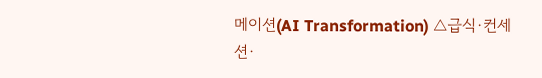메이션(AI Transformation) △급식·컨세션·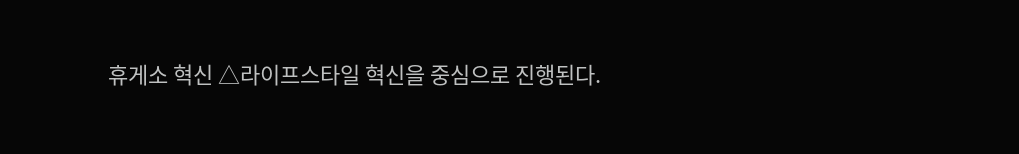휴게소 혁신 △라이프스타일 혁신을 중심으로 진행된다.